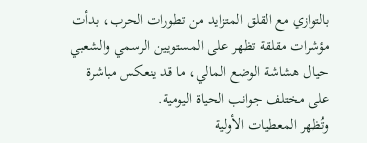بالتوازي مع القلق المتزايد من تطورات الحرب، بدأت مؤشرات مقلقة تظهر على المستويين الرسمي والشعبي حيال هشاشة الوضع المالي، ما قد ينعكس مباشرة على مختلف جوانب الحياة اليومية.
وتُظهر المعطيات الأولية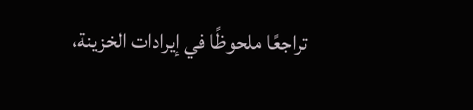تراجعًا ملحوظًا في إيرادات الخزينة،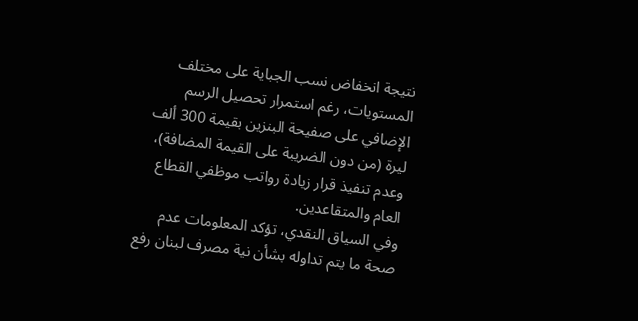نتيجة انخفاض نسب الجباية على مختلف المستويات، رغم استمرار تحصيل الرسم الإضافي على صفيحة البنزين بقيمة 300 ألف ليرة (من دون الضريبة على القيمة المضافة)، وعدم تنفيذ قرار زيادة رواتب موظفي القطاع العام والمتقاعدين.
وفي السياق النقدي، تؤكد المعلومات عدم صحة ما يتم تداوله بشأن نية مصرف لبنان رفع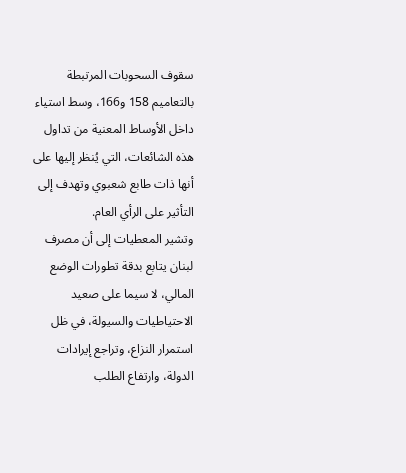سقوف السحوبات المرتبطة بالتعاميم 158 و166، وسط استياء داخل الأوساط المعنية من تداول هذه الشائعات، التي يُنظر إليها على أنها ذات طابع شعبوي وتهدف إلى التأثير على الرأي العام.
وتشير المعطيات إلى أن مصرف لبنان يتابع بدقة تطورات الوضع المالي، لا سيما على صعيد الاحتياطيات والسيولة، في ظل استمرار النزاع، وتراجع إيرادات الدولة، وارتفاع الطلب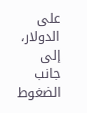على الدولار، إلى جانب الضغوط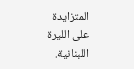المتزايدة على الليرة اللبنانية.